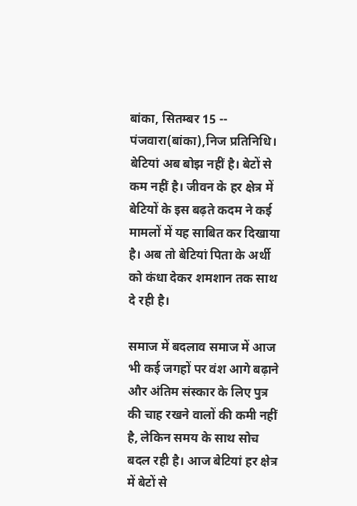बांका, सितम्बर 15 -- पंजवारा(बांका),निज प्रतिनिधि। बेटियां अब बोझ नहीं है। बेटों से कम नहीं है। जीवन के हर क्षेत्र में बेटियों के इस बढ़ते कदम ने कई मामलों में यह साबित कर दिखाया है। अब तो बेटियां पिता के अर्थी को कंधा देकर शमशान तक साथ दे रही है।

समाज में बदलाव समाज में आज भी कई जगहों पर वंश आगे बढ़ाने और अंतिम संस्कार के लिए पुत्र की चाह रखने वालों की कमी नहीं है, लेकिन समय के साथ सोच बदल रही है। आज बेटियां हर क्षेत्र में बेटों से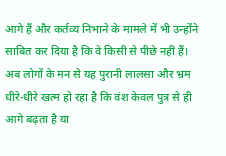आगे हैं और कर्तव्य निभाने के मामले में भी उन्होंने साबित कर दिया है कि वे किसी से पीछे नहीं हैं। अब लोगों के मन से यह पुरानी लालसा और भ्रम धीरे-धीरे खत्म हो रहा है कि वंश केवल पुत्र से ही आगे बढ़ता है या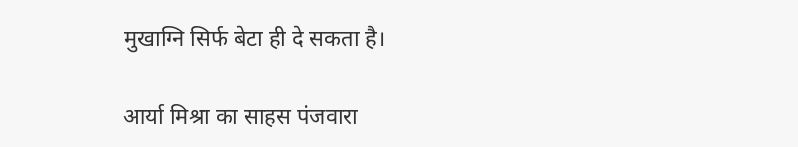मुखाग्नि सिर्फ बेटा ही दे सकता है।

आर्या मिश्रा का साहस पंजवारा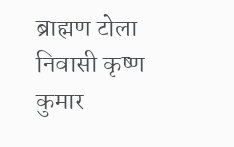ब्राह्मण टोला निवासी कृष्ण कुमार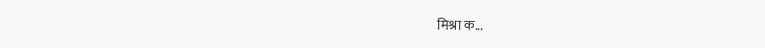मिश्रा क...